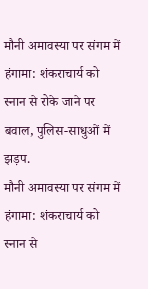मौनी अमावस्या पर संगम में हंगामा: शंकराचार्य को स्नान से रोके जाने पर बवाल, पुलिस-साधुओं में झड़प.
मौनी अमावस्या पर संगम में हंगामा: शंकराचार्य को स्नान से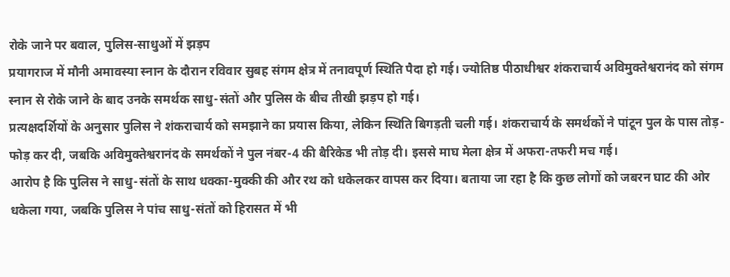रोके जाने पर बवाल, पुलिस-साधुओं में झड़प
प्रयागराज में मौनी अमावस्या स्नान के दौरान रविवार सुबह संगम क्षेत्र में तनावपूर्ण स्थिति पैदा हो गई। ज्योतिष्ठ पीठाधीश्वर शंकराचार्य अविमुक्तेश्वरानंद को संगम स्नान से रोके जाने के बाद उनके समर्थक साधु-संतों और पुलिस के बीच तीखी झड़प हो गई।
प्रत्यक्षदर्शियों के अनुसार पुलिस ने शंकराचार्य को समझाने का प्रयास किया, लेकिन स्थिति बिगड़ती चली गई। शंकराचार्य के समर्थकों ने पांटून पुल के पास तोड़-फोड़ कर दी, जबकि अविमुक्तेश्वरानंद के समर्थकों ने पुल नंबर-4 की बैरिकेड भी तोड़ दी। इससे माघ मेला क्षेत्र में अफरा-तफरी मच गई।
आरोप है कि पुलिस ने साधु-संतों के साथ धक्का-मुक्की की और रथ को धकेलकर वापस कर दिया। बताया जा रहा है कि कुछ लोगों को जबरन घाट की ओर धकेला गया, जबकि पुलिस ने पांच साधु-संतों को हिरासत में भी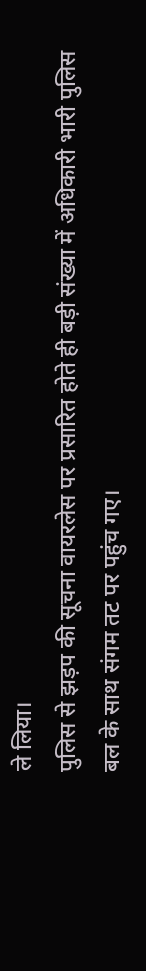ले लिया।
पुलिस से झड़प की सूचना वायरलेस पर प्रसारित होते ही बड़ी संख्या में अधिकारी भारी पुलिस बल के साथ संगम तट पर पहुंच गए।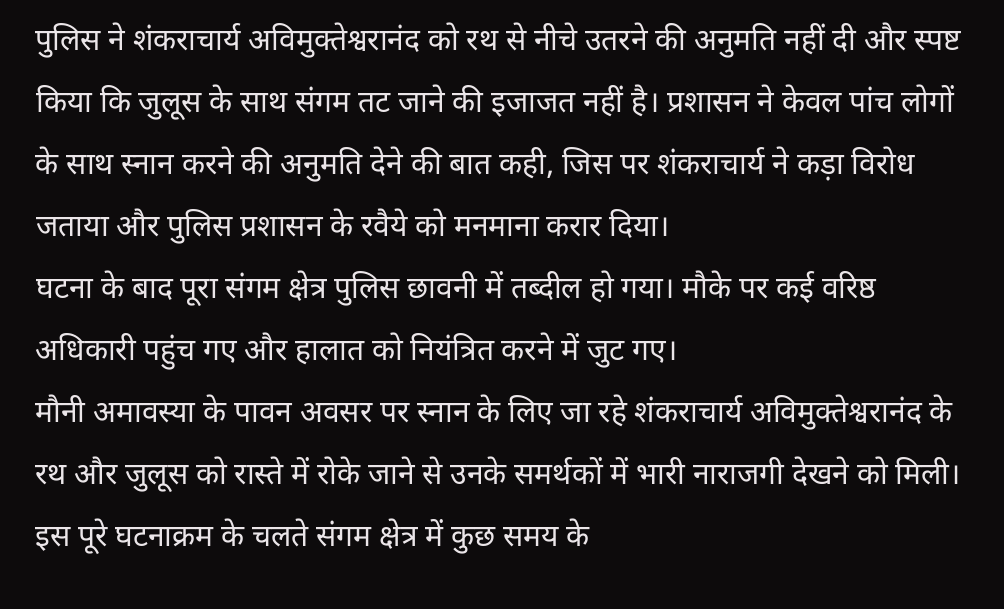पुलिस ने शंकराचार्य अविमुक्तेश्वरानंद को रथ से नीचे उतरने की अनुमति नहीं दी और स्पष्ट किया कि जुलूस के साथ संगम तट जाने की इजाजत नहीं है। प्रशासन ने केवल पांच लोगों के साथ स्नान करने की अनुमति देने की बात कही, जिस पर शंकराचार्य ने कड़ा विरोध जताया और पुलिस प्रशासन के रवैये को मनमाना करार दिया।
घटना के बाद पूरा संगम क्षेत्र पुलिस छावनी में तब्दील हो गया। मौके पर कई वरिष्ठ अधिकारी पहुंच गए और हालात को नियंत्रित करने में जुट गए।
मौनी अमावस्या के पावन अवसर पर स्नान के लिए जा रहे शंकराचार्य अविमुक्तेश्वरानंद के रथ और जुलूस को रास्ते में रोके जाने से उनके समर्थकों में भारी नाराजगी देखने को मिली। इस पूरे घटनाक्रम के चलते संगम क्षेत्र में कुछ समय के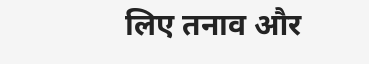लिए तनाव और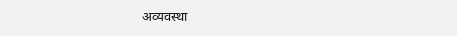अव्यवस्था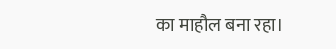का माहौल बना रहा।